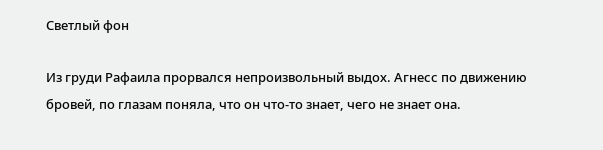Светлый фон

Из груди Рафаила прорвался непроизвольный выдох. Агнесс по движению бровей, по глазам поняла, что он что-то знает, чего не знает она.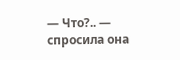— Что?.. — спросила она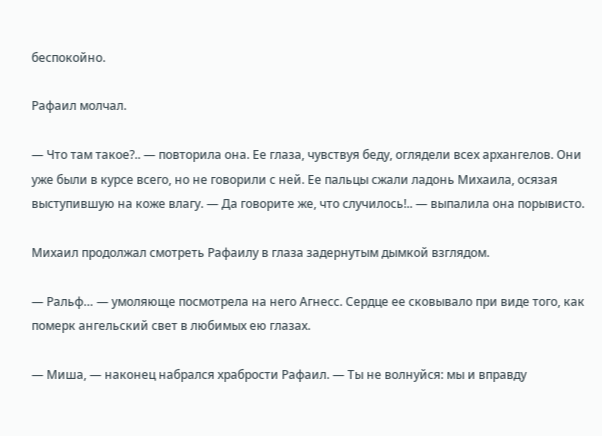беспокойно.

Рафаил молчал.

— Что там такое?.. — повторила она. Ее глаза, чувствуя беду, оглядели всех архангелов. Они уже были в курсе всего, но не говорили с ней. Ее пальцы сжали ладонь Михаила, осязая выступившую на коже влагу. — Да говорите же, что случилось!.. — выпалила она порывисто.

Михаил продолжал смотреть Рафаилу в глаза задернутым дымкой взглядом.

— Ральф… — умоляюще посмотрела на него Агнесс. Сердце ее сковывало при виде того, как померк ангельский свет в любимых ею глазах.

— Миша, — наконец набрался храбрости Рафаил. — Ты не волнуйся: мы и вправду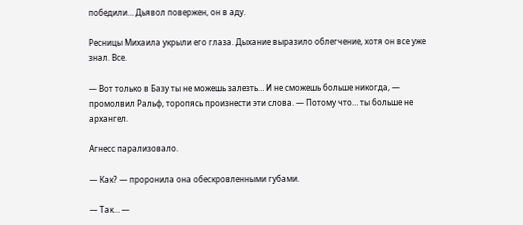победили… Дьявол повержен, он в аду.

Ресницы Михаила укрыли его глаза. Дыхание выразило облегчение, хотя он все уже знал. Все.

— Вот только в Базу ты не можешь залезть… И не сможешь больше никогда, — промолвил Ральф, торопясь произнести эти слова. — Потому что… ты больше не архангел.

Агнесс парализовало.

— Как? — проронила она обескровленными губами.

— Так… —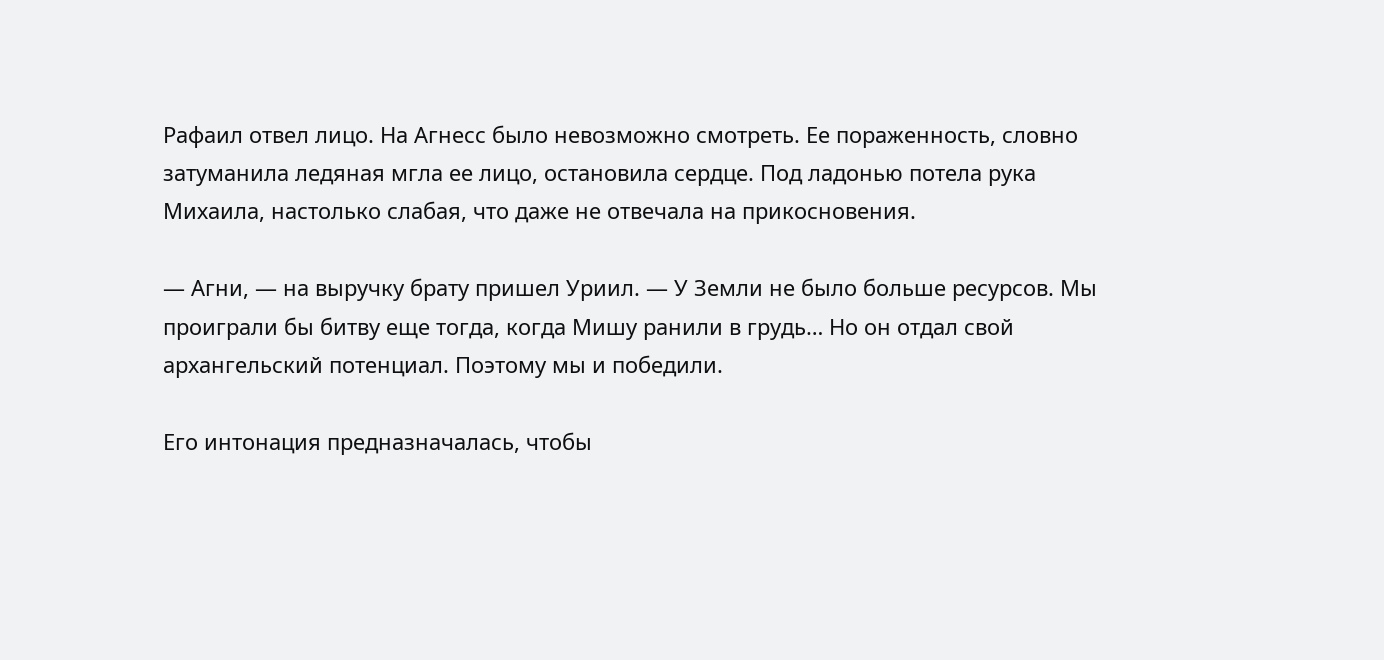Рафаил отвел лицо. На Агнесс было невозможно смотреть. Ее пораженность, словно затуманила ледяная мгла ее лицо, остановила сердце. Под ладонью потела рука Михаила, настолько слабая, что даже не отвечала на прикосновения.

— Агни, — на выручку брату пришел Уриил. — У Земли не было больше ресурсов. Мы проиграли бы битву еще тогда, когда Мишу ранили в грудь… Но он отдал свой архангельский потенциал. Поэтому мы и победили.

Его интонация предназначалась, чтобы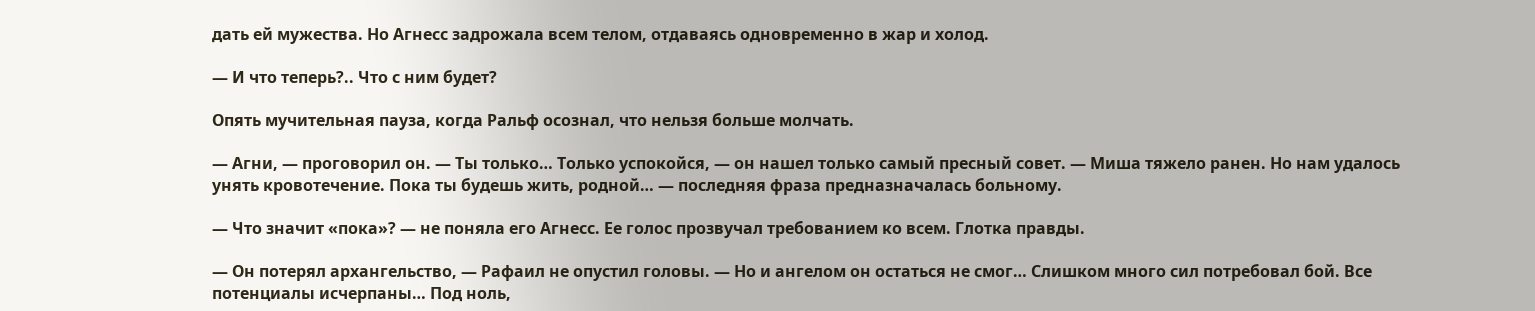дать ей мужества. Но Агнесс задрожала всем телом, отдаваясь одновременно в жар и холод.

— И что теперь?.. Что с ним будет?

Опять мучительная пауза, когда Ральф осознал, что нельзя больше молчать.

— Агни, — проговорил он. — Ты только… Только успокойся, — он нашел только самый пресный совет. — Миша тяжело ранен. Но нам удалось унять кровотечение. Пока ты будешь жить, родной… — последняя фраза предназначалась больному.

— Что значит «пока»? — не поняла его Агнесс. Ее голос прозвучал требованием ко всем. Глотка правды.

— Он потерял архангельство, — Рафаил не опустил головы. — Но и ангелом он остаться не смог… Слишком много сил потребовал бой. Все потенциалы исчерпаны… Под ноль,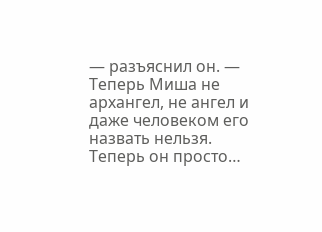— разъяснил он. — Теперь Миша не архангел, не ангел и даже человеком его назвать нельзя. Теперь он просто…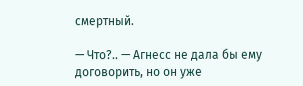смертный.

— Что?.. — Агнесс не дала бы ему договорить, но он уже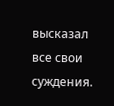высказал все свои суждения.